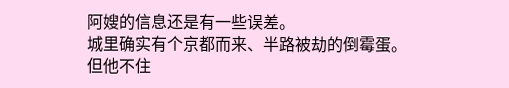阿嫂的信息还是有一些误差。
城里确实有个京都而来、半路被劫的倒霉蛋。
但他不住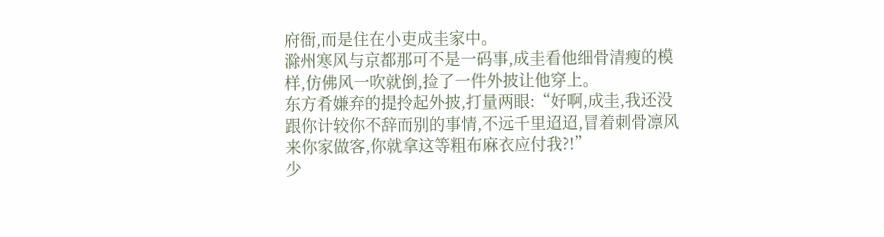府衙,而是住在小吏成圭家中。
滁州寒风与京都那可不是一码事,成圭看他细骨清瘦的模样,仿佛风一吹就倒,捡了一件外披让他穿上。
东方肴嫌弃的提拎起外披,打量两眼:“好啊,成圭,我还没跟你计较你不辞而别的事情,不远千里迢迢,冒着刺骨凛风来你家做客,你就拿这等粗布麻衣应付我?!”
少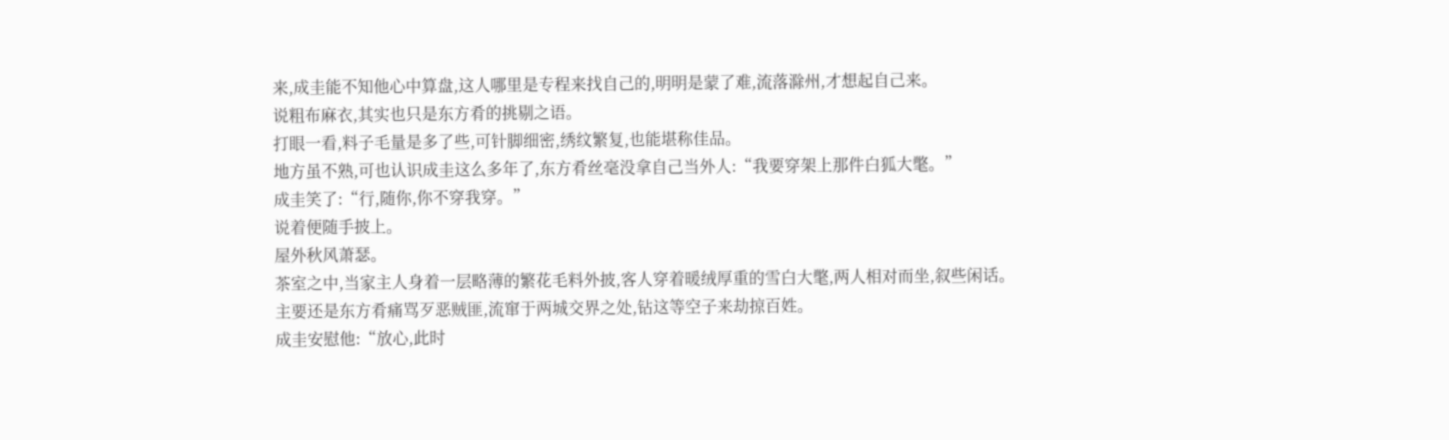来,成圭能不知他心中算盘,这人哪里是专程来找自己的,明明是蒙了难,流落滁州,才想起自己来。
说粗布麻衣,其实也只是东方肴的挑剔之语。
打眼一看,料子毛量是多了些,可针脚细密,绣纹繁复,也能堪称佳品。
地方虽不熟,可也认识成圭这么多年了,东方肴丝毫没拿自己当外人:“我要穿架上那件白狐大氅。”
成圭笑了:“行,随你,你不穿我穿。”
说着便随手披上。
屋外秋风萧瑟。
茶室之中,当家主人身着一层略薄的繁花毛料外披,客人穿着暖绒厚重的雪白大氅,两人相对而坐,叙些闲话。
主要还是东方肴痛骂歹恶贼匪,流窜于两城交界之处,钻这等空子来劫掠百姓。
成圭安慰他:“放心,此时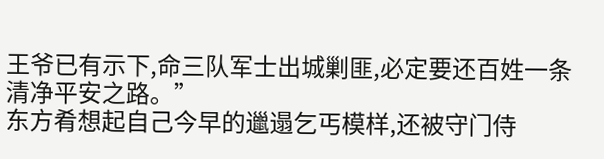王爷已有示下,命三队军士出城剿匪,必定要还百姓一条清净平安之路。”
东方肴想起自己今早的邋遢乞丐模样,还被守门侍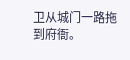卫从城门一路拖到府衙。